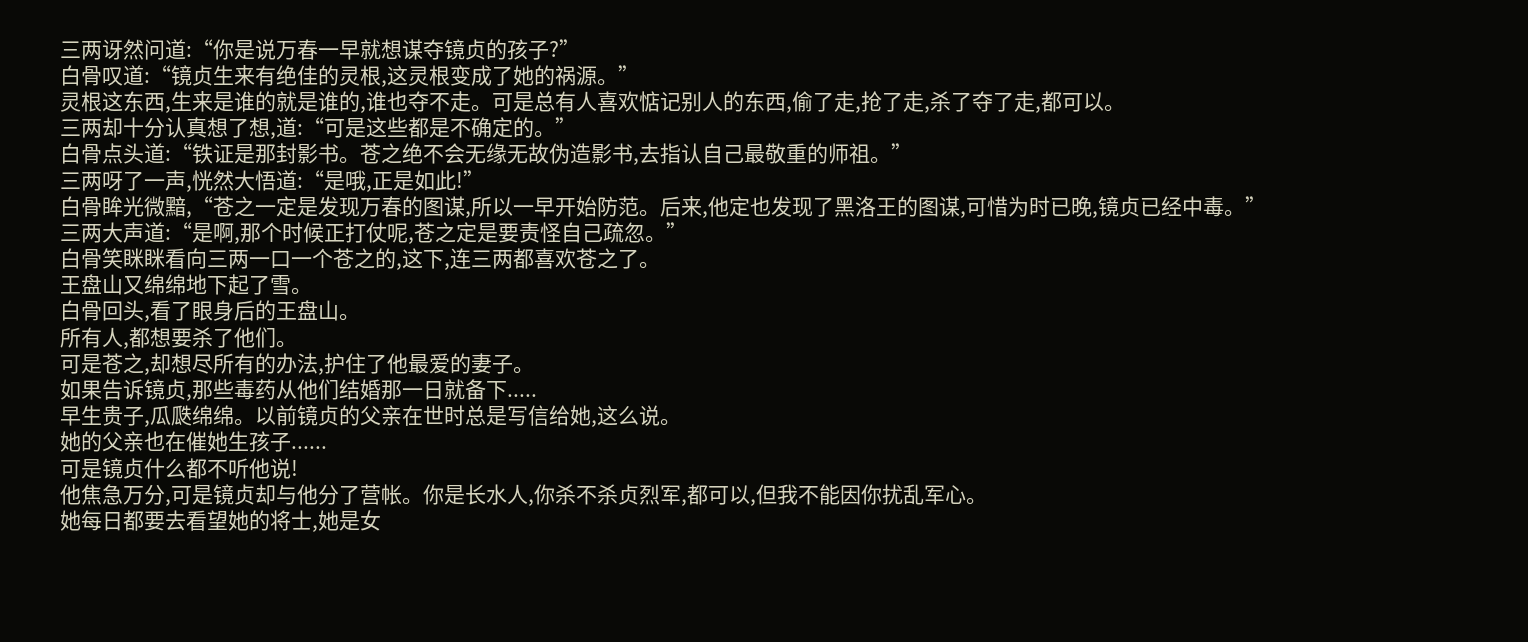三两讶然问道:“你是说万春一早就想谋夺镜贞的孩子?”
白骨叹道:“镜贞生来有绝佳的灵根,这灵根变成了她的祸源。”
灵根这东西,生来是谁的就是谁的,谁也夺不走。可是总有人喜欢惦记别人的东西,偷了走,抢了走,杀了夺了走,都可以。
三两却十分认真想了想,道:“可是这些都是不确定的。”
白骨点头道:“铁证是那封影书。苍之绝不会无缘无故伪造影书,去指认自己最敬重的师祖。”
三两呀了一声,恍然大悟道:“是哦,正是如此!”
白骨眸光微黯,“苍之一定是发现万春的图谋,所以一早开始防范。后来,他定也发现了黑洛王的图谋,可惜为时已晚,镜贞已经中毒。”
三两大声道:“是啊,那个时候正打仗呢,苍之定是要责怪自己疏忽。”
白骨笑眯眯看向三两一口一个苍之的,这下,连三两都喜欢苍之了。
王盘山又绵绵地下起了雪。
白骨回头,看了眼身后的王盘山。
所有人,都想要杀了他们。
可是苍之,却想尽所有的办法,护住了他最爱的妻子。
如果告诉镜贞,那些毒药从他们结婚那一日就备下.....
早生贵子,瓜瓞绵绵。以前镜贞的父亲在世时总是写信给她,这么说。
她的父亲也在催她生孩子......
可是镜贞什么都不听他说!
他焦急万分,可是镜贞却与他分了营帐。你是长水人,你杀不杀贞烈军,都可以,但我不能因你扰乱军心。
她每日都要去看望她的将士,她是女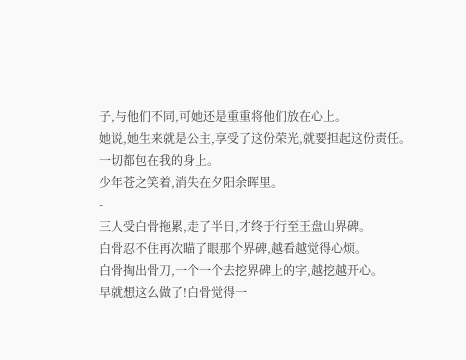子,与他们不同,可她还是重重将他们放在心上。
她说,她生来就是公主,享受了这份荣光,就要担起这份责任。
一切都包在我的身上。
少年苍之笑着,消失在夕阳余晖里。
-
三人受白骨拖累,走了半日,才终于行至王盘山界碑。
白骨忍不住再次瞄了眼那个界碑,越看越觉得心烦。
白骨掏出骨刀,一个一个去挖界碑上的字,越挖越开心。
早就想这么做了!白骨觉得一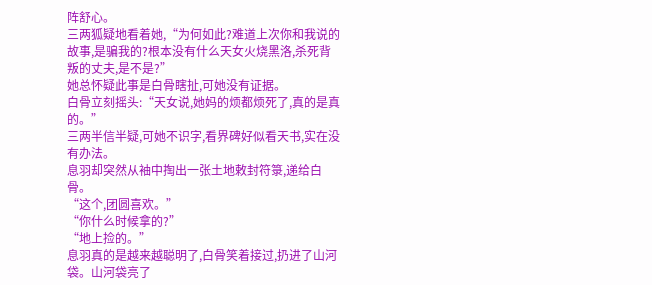阵舒心。
三两狐疑地看着她,“为何如此?难道上次你和我说的故事,是骗我的?根本没有什么天女火烧黑洛,杀死背叛的丈夫,是不是?”
她总怀疑此事是白骨瞎扯,可她没有证据。
白骨立刻摇头:“天女说,她妈的烦都烦死了,真的是真的。”
三两半信半疑,可她不识字,看界碑好似看天书,实在没有办法。
息羽却突然从袖中掏出一张土地敕封符箓,递给白骨。
“这个,团圆喜欢。”
“你什么时候拿的?”
“地上捡的。”
息羽真的是越来越聪明了,白骨笑着接过,扔进了山河袋。山河袋亮了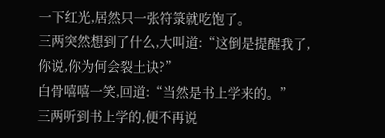一下红光,居然只一张符箓就吃饱了。
三两突然想到了什么,大叫道:“这倒是提醒我了,你说,你为何会裂土诀?”
白骨嘻嘻一笑,回道:“当然是书上学来的。”
三两听到书上学的,便不再说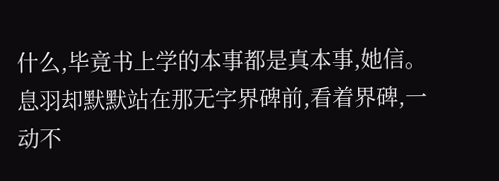什么,毕竟书上学的本事都是真本事,她信。
息羽却默默站在那无字界碑前,看着界碑,一动不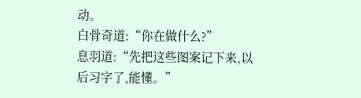动。
白骨奇道:“你在做什么?”
息羽道:“先把这些图案记下来,以后习字了,能懂。”